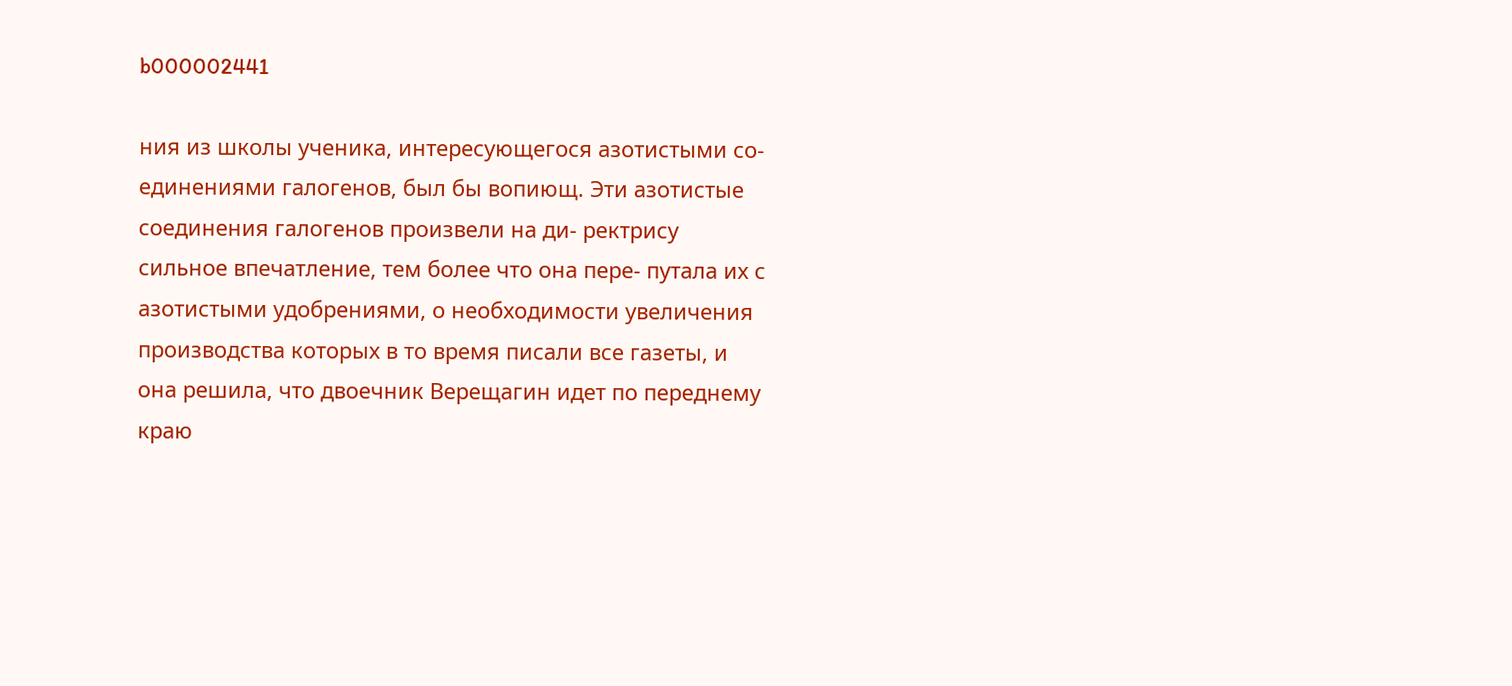b000002441

ния из школы ученика, интересующегося азотистыми со- единениями галогенов, был бы вопиющ. Эти азотистые соединения галогенов произвели на ди- ректрису сильное впечатление, тем более что она пере- путала их с азотистыми удобрениями, о необходимости увеличения производства которых в то время писали все газеты, и она решила, что двоечник Верещагин идет по переднему краю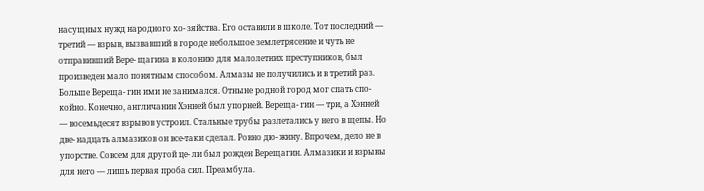насущных нужд народного хо- зяйства. Его оставили в школе. Тот последний — третий — взрыв, вызвавший в городе небольшое землетрясение и чуть не отправивший Вере- щагина в колонию для малолетних преступников, был произведен мало понятным способом. Алмазы не получились и в третий раз. Больше Вереща- гин ими не занимался. Отныне родной город мог спать спо- койно. Конечно, англичанин Хэнней был упорней. Вереща- гин — три, а Хэнней — восемьдесят взрывов устроил. Стальные трубы разлетались у него в щепы. Но две- надцать алмазиков он все-таки сделал. Ровно дю- жину. Впрочем, дело не в упорстве. Совсем для другой це- ли был рожден Верещагин. Алмазики и взрывы для него — лишь первая проба сил. Преамбула.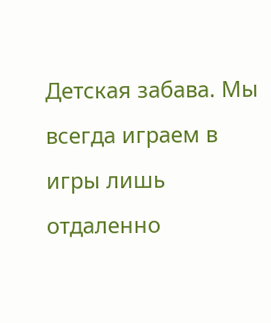Детская забава. Мы всегда играем в игры лишь отдаленно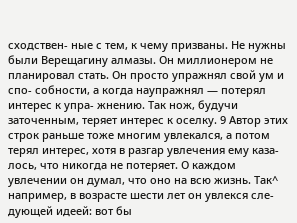сходствен- ные с тем, к чему призваны. Не нужны были Верещагину алмазы. Он миллионером не планировал стать. Он просто упражнял свой ум и спо- собности, а когда наупражнял — потерял интерес к упра- жнению. Так нож, будучи заточенным, теряет интерес к оселку. 9 Автор этих строк раньше тоже многим увлекался, а потом терял интерес, хотя в разгар увлечения ему каза- лось, что никогда не потеряет. О каждом увлечении он думал, что оно на всю жизнь. Так^ например, в возрасте шести лет он увлекся сле- дующей идеей: вот бы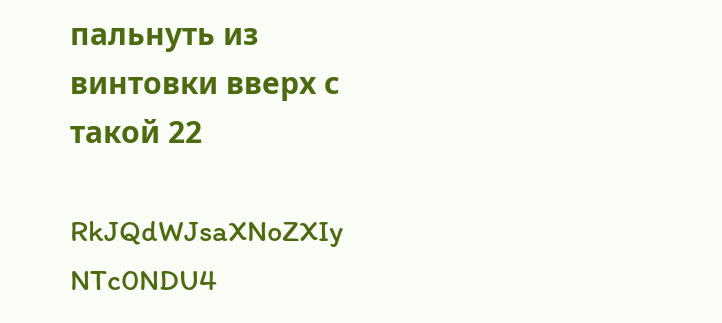пальнуть из винтовки вверх с такой 22

RkJQdWJsaXNoZXIy NTc0NDU4